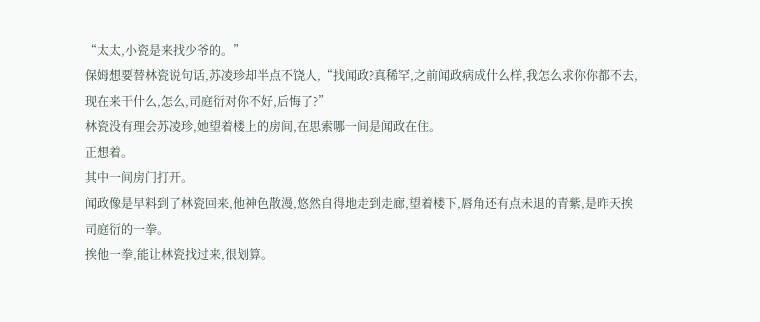“太太,小瓷是来找少爷的。”
保姆想要替林瓷说句话,苏凌珍却半点不饶人,“找闻政?真稀罕,之前闻政病成什么样,我怎么求你你都不去,现在来干什么,怎么,司庭衍对你不好,后悔了?”
林瓷没有理会苏凌珍,她望着楼上的房间,在思索哪一间是闻政在住。
正想着。
其中一间房门打开。
闻政像是早料到了林瓷回来,他神色散漫,悠然自得地走到走廊,望着楼下,唇角还有点未退的青紫,是昨天挨司庭衍的一拳。
挨他一拳,能让林瓷找过来,很划算。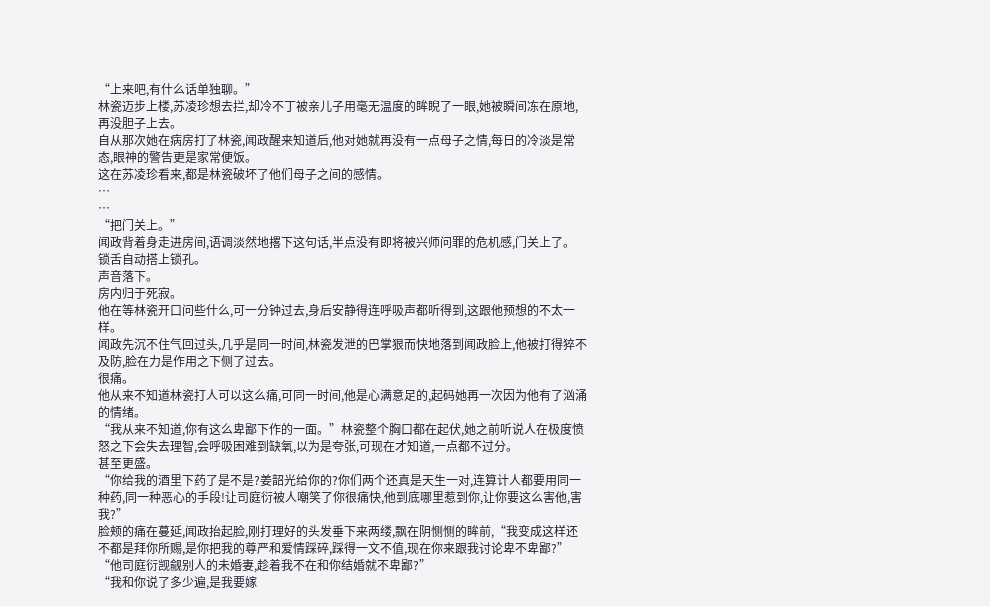“上来吧,有什么话单独聊。”
林瓷迈步上楼,苏凌珍想去拦,却冷不丁被亲儿子用毫无温度的眸睨了一眼,她被瞬间冻在原地,再没胆子上去。
自从那次她在病房打了林瓷,闻政醒来知道后,他对她就再没有一点母子之情,每日的冷淡是常态,眼神的警告更是家常便饭。
这在苏凌珍看来,都是林瓷破坏了他们母子之间的感情。
…
…
“把门关上。”
闻政背着身走进房间,语调淡然地撂下这句话,半点没有即将被兴师问罪的危机感,门关上了。
锁舌自动搭上锁孔。
声音落下。
房内归于死寂。
他在等林瓷开口问些什么,可一分钟过去,身后安静得连呼吸声都听得到,这跟他预想的不太一样。
闻政先沉不住气回过头,几乎是同一时间,林瓷发泄的巴掌狠而快地落到闻政脸上,他被打得猝不及防,脸在力是作用之下侧了过去。
很痛。
他从来不知道林瓷打人可以这么痛,可同一时间,他是心满意足的,起码她再一次因为他有了汹涌的情绪。
“我从来不知道,你有这么卑鄙下作的一面。”林瓷整个胸口都在起伏,她之前听说人在极度愤怒之下会失去理智,会呼吸困难到缺氧,以为是夸张,可现在才知道,一点都不过分。
甚至更盛。
“你给我的酒里下药了是不是?姜韶光给你的?你们两个还真是天生一对,连算计人都要用同一种药,同一种恶心的手段!让司庭衍被人嘲笑了你很痛快,他到底哪里惹到你,让你要这么害他,害我?”
脸颊的痛在蔓延,闻政抬起脸,刚打理好的头发垂下来两缕,飘在阴恻恻的眸前,“我变成这样还不都是拜你所赐,是你把我的尊严和爱情踩碎,踩得一文不值,现在你来跟我讨论卑不卑鄙?”
“他司庭衍觊觎别人的未婚妻,趁着我不在和你结婚就不卑鄙?”
“我和你说了多少遍,是我要嫁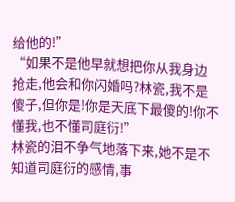给他的!”
“如果不是他早就想把你从我身边抢走,他会和你闪婚吗?林瓷,我不是傻子,但你是!你是天底下最傻的!你不懂我,也不懂司庭衍!”
林瓷的泪不争气地落下来,她不是不知道司庭衍的感情,事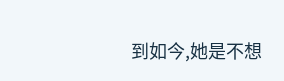到如今,她是不想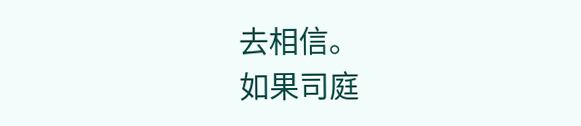去相信。
如果司庭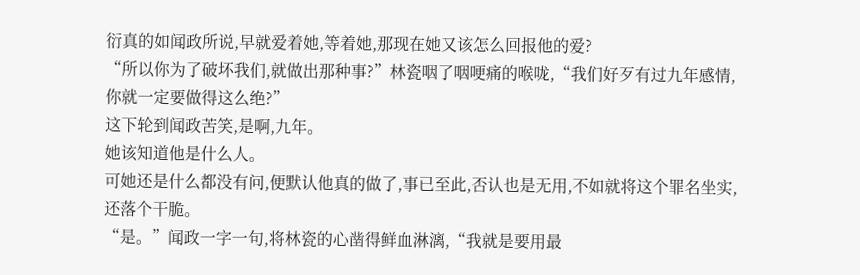衍真的如闻政所说,早就爱着她,等着她,那现在她又该怎么回报他的爱?
“所以你为了破坏我们,就做出那种事?”林瓷咽了咽哽痛的喉咙,“我们好歹有过九年感情,你就一定要做得这么绝?”
这下轮到闻政苦笑,是啊,九年。
她该知道他是什么人。
可她还是什么都没有问,便默认他真的做了,事已至此,否认也是无用,不如就将这个罪名坐实,还落个干脆。
“是。”闻政一字一句,将林瓷的心凿得鲜血淋漓,“我就是要用最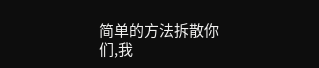简单的方法拆散你们,我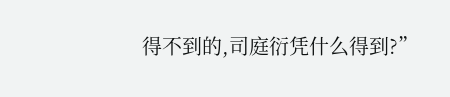得不到的,司庭衍凭什么得到?”